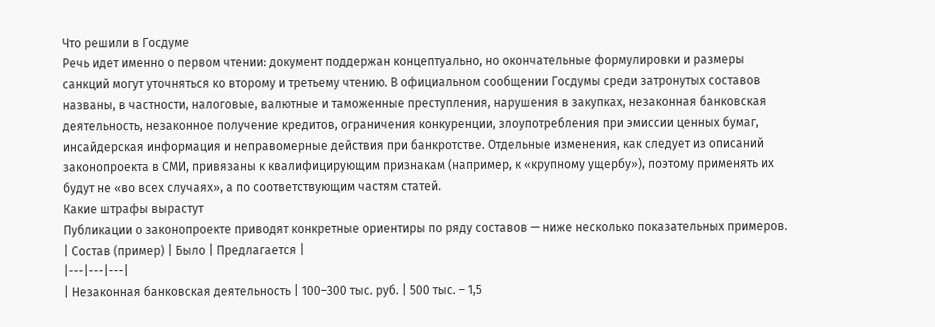Что решили в Госдуме
Речь идет именно о первом чтении: документ поддержан концептуально, но окончательные формулировки и размеры санкций могут уточняться ко второму и третьему чтению. В официальном сообщении Госдумы среди затронутых составов названы, в частности, налоговые, валютные и таможенные преступления, нарушения в закупках, незаконная банковская деятельность, незаконное получение кредитов, ограничения конкуренции, злоупотребления при эмиссии ценных бумаг, инсайдерская информация и неправомерные действия при банкротстве. Отдельные изменения, как следует из описаний законопроекта в СМИ, привязаны к квалифицирующим признакам (например, к «крупному ущербу»), поэтому применять их будут не «во всех случаях», а по соответствующим частям статей.
Какие штрафы вырастут
Публикации о законопроекте приводят конкретные ориентиры по ряду составов — ниже несколько показательных примеров.
| Состав (пример) | Было | Предлагается |
|---|---|---|
| Незаконная банковская деятельность | 100–300 тыс. руб. | 500 тыс. – 1,5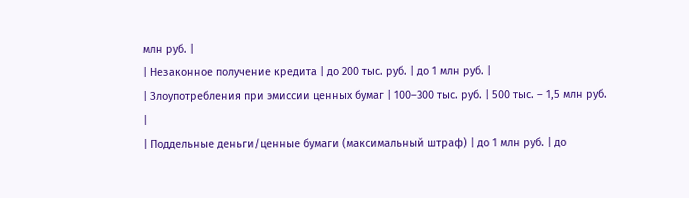млн руб. |
| Незаконное получение кредита | до 200 тыс. руб. | до 1 млн руб. |
| Злоупотребления при эмиссии ценных бумаг | 100–300 тыс. руб. | 500 тыс. – 1,5 млн руб. |
| Поддельные деньги/ценные бумаги (максимальный штраф) | до 1 млн руб. | до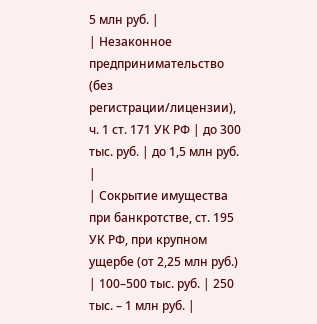5 млн руб. |
| Незаконное предпринимательство (без регистрации/лицензии), ч. 1 ст. 171 УК РФ | до 300 тыс. руб. | до 1,5 млн руб. |
| Сокрытие имущества при банкротстве, ст. 195 УК РФ, при крупном ущербе (от 2,25 млн руб.) | 100–500 тыс. руб. | 250 тыс. – 1 млн руб. |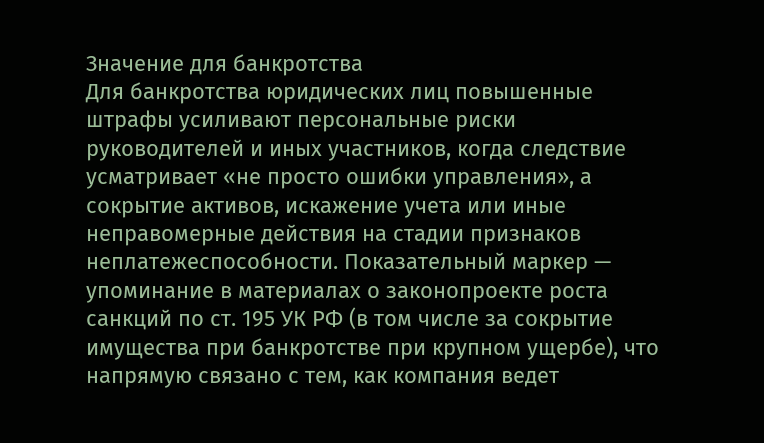Значение для банкротства
Для банкротства юридических лиц повышенные штрафы усиливают персональные риски руководителей и иных участников, когда следствие усматривает «не просто ошибки управления», а сокрытие активов, искажение учета или иные неправомерные действия на стадии признаков неплатежеспособности. Показательный маркер — упоминание в материалах о законопроекте роста санкций по ст. 195 УК РФ (в том числе за сокрытие имущества при банкротстве при крупном ущербе), что напрямую связано с тем, как компания ведет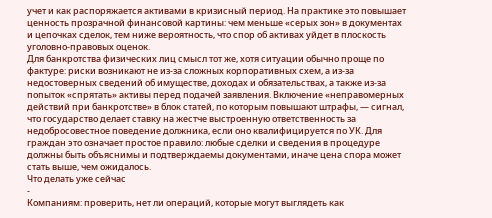учет и как распоряжается активами в кризисный период. На практике это повышает ценность прозрачной финансовой картины: чем меньше «серых зон» в документах и цепочках сделок, тем ниже вероятность, что спор об активах уйдет в плоскость уголовно-правовых оценок.
Для банкротства физических лиц смысл тот же, хотя ситуации обычно проще по фактуре: риски возникают не из-за сложных корпоративных схем, а из-за недостоверных сведений об имуществе, доходах и обязательствах, а также из-за попыток «спрятать» активы перед подачей заявления. Включение «неправомерных действий при банкротстве» в блок статей, по которым повышают штрафы, — сигнал, что государство делает ставку на жестче выстроенную ответственность за недобросовестное поведение должника, если оно квалифицируется по УК. Для граждан это означает простое правило: любые сделки и сведения в процедуре должны быть объяснимы и подтверждаемы документами, иначе цена спора может стать выше, чем ожидалось.
Что делать уже сейчас
-
Компаниям: проверить, нет ли операций, которые могут выглядеть как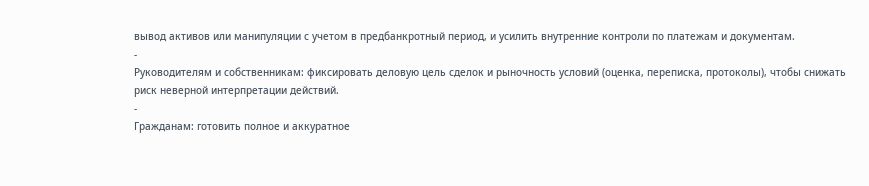вывод активов или манипуляции с учетом в предбанкротный период, и усилить внутренние контроли по платежам и документам.
-
Руководителям и собственникам: фиксировать деловую цель сделок и рыночность условий (оценка, переписка, протоколы), чтобы снижать риск неверной интерпретации действий.
-
Гражданам: готовить полное и аккуратное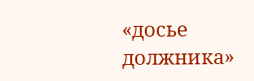«досье должника»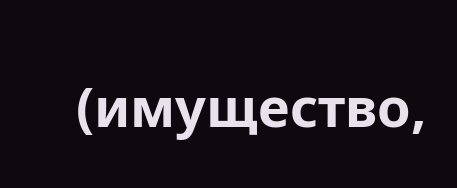(имущество,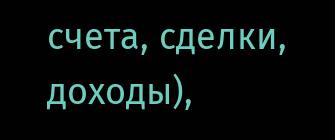счета, сделки, доходы),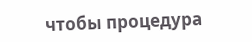чтобы процедура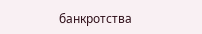банкротства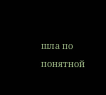шла по понятной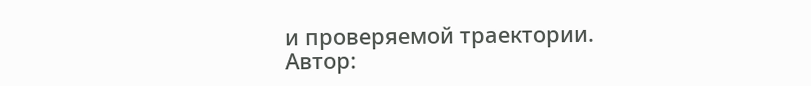и проверяемой траектории.
Автор: